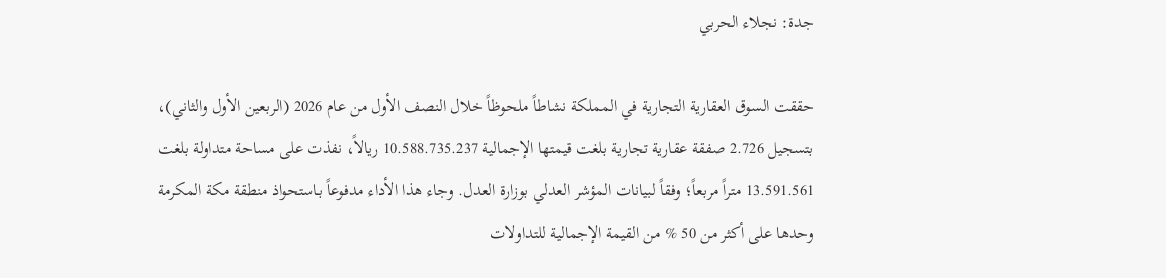جدة: نجلاء الحربي

حققت السوق العقارية التجارية في المملكة نشاطاً ملحوظاً خلال النصف الأول من عام 2026 (الربعين الأول والثاني)، بتسجيل 2.726 صفقة عقارية تجارية بلغت قيمتها الإجمالية 10.588.735.237 ريالاً، نفذت على مساحة متداولة بلغت 13.591.561 متراً مربعاً؛ وفقاً لبيانات المؤشر العدلي بوزارة العدل. وجاء هذا الأداء مدفوعاً بـاستحواذ منطقة مكة المكرمة وحدها على أكثر من 50 % من القيمة الإجمالية للتداولات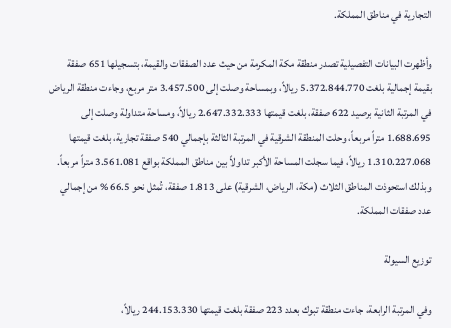التجارية في مناطق المملكة.

وأظهرت البيانات التفصيلية تصدر منطقة مكة المكرمة من حيث عدد الصفقات والقيمة، بتسجيلها 651 صفقة بقيمة إجمالية بلغت 5.372.844.770 ريالاً، وبمساحة وصلت إلى 3.457.500 متر مربع، وجاءت منطقة الرياض في المرتبة الثانية برصيد 622 صفقة، بلغت قيمتها 2.647.332.333 ريالاً، ومساحة متداولة وصلت إلى 1.688.695 متراً مربعاً، وحلت المنطقة الشرقية في المرتبة الثالثة بإجمالي 540 صفقة تجارية، بلغت قيمتها 1.310.227.068 ريالاً، فيما سجلت المساحة الأكبر تداولاً بين مناطق المملكة بواقع 3.561.081 متراً مربعاً. وبذلك استحوذت المناطق الثلاث (مكة، الرياض، الشرقية) على 1.813 صفقة، تُمثل نحو 66.5 % من إجمالي عدد صفقات المملكة.

توزيع السيولة

وفي المرتبة الرابعة، جاءت منطقة تبوك بعدد 223 صفقة بلغت قيمتها 244.153.330 ريالاً،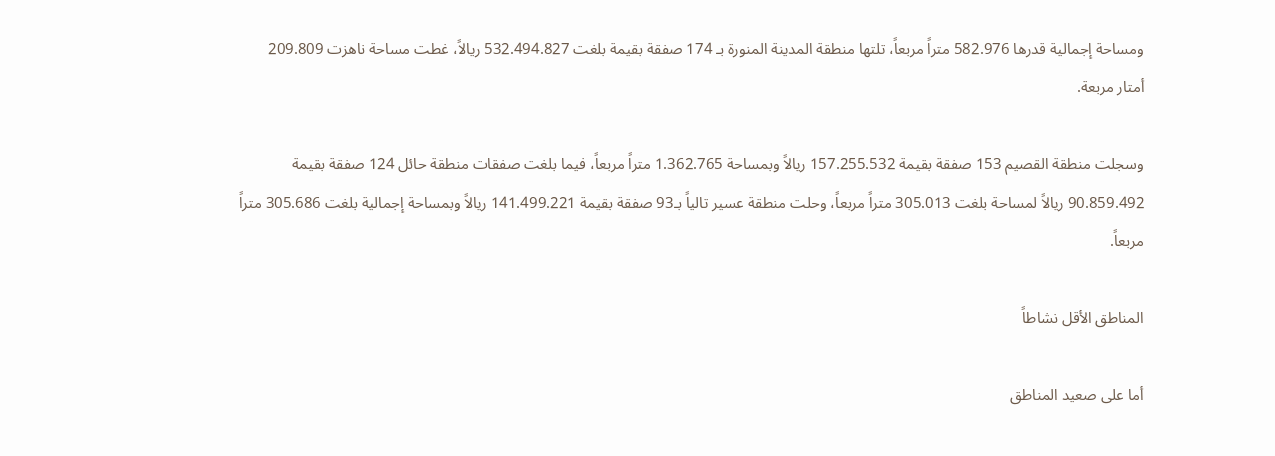ومساحة إجمالية قدرها 582.976 متراً مربعاً، تلتها منطقة المدينة المنورة بـ 174 صفقة بقيمة بلغت 532.494.827 ريالاً، غطت مساحة ناهزت 209.809 أمتار مربعة.

وسجلت منطقة القصيم 153 صفقة بقيمة 157.255.532 ريالاً وبمساحة 1.362.765 متراً مربعاً، فيما بلغت صفقات منطقة حائل 124 صفقة بقيمة 90.859.492 ريالاً لمساحة بلغت 305.013 متراً مربعاً، وحلت منطقة عسير تالياً بـ93 صفقة بقيمة 141.499.221 ريالاً وبمساحة إجمالية بلغت 305.686 متراً مربعاً.

المناطق الأقل نشاطاً

أما على صعيد المناطق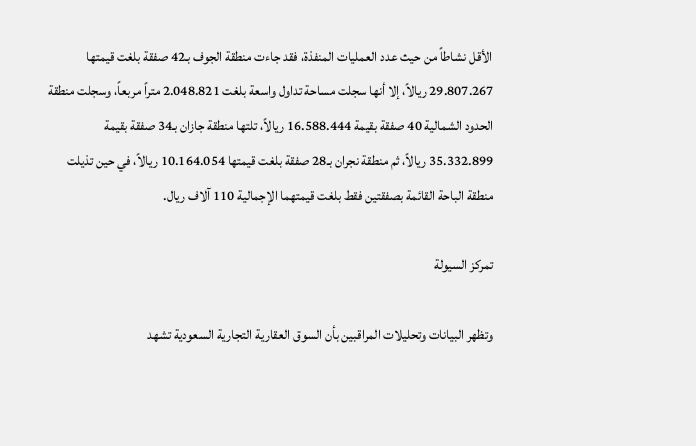الأقل نشاطاً من حيث عدد العمليات المنفذة، فقد جاءت منطقة الجوف بـ42 صفقة بلغت قيمتها 29.807.267 ريالاً، إلا أنها سجلت مساحة تداول واسعة بلغت 2.048.821 متراً مربعاً، وسجلت منطقة الحدود الشمالية 40 صفقة بقيمة 16.588.444 ريالاً، تلتها منطقة جازان بـ34 صفقة بقيمة 35.332.899 ريالاً، ثم منطقة نجران بـ28 صفقة بلغت قيمتها 10.164.054 ريالاً، في حين تذيلت منطقة الباحة القائمة بصفقتين فقط بلغت قيمتهما الإجمالية 110 آلاف ريال.

تمركز السيولة

وتظهر البيانات وتحليلات المراقبين بأن السوق العقارية التجارية السعودية تشهد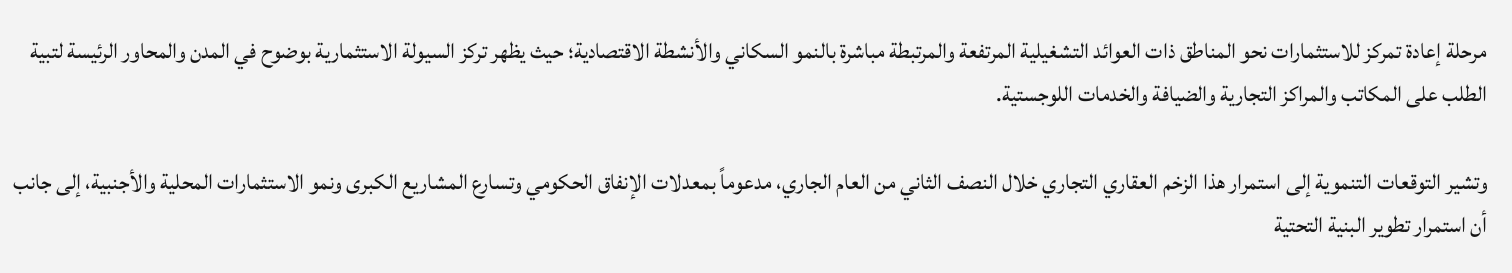مرحلة إعادة تمركز للاستثمارات نحو المناطق ذات العوائد التشغيلية المرتفعة والمرتبطة مباشرة بالنمو السكاني والأنشطة الاقتصادية؛ حيث يظهر تركز السيولة الاستثمارية بوضوح في المدن والمحاور الرئيسة لتبية الطلب على المكاتب والمراكز التجارية والضيافة والخدمات اللوجستية.

وتشير التوقعات التنموية إلى استمرار هذا الزخم العقاري التجاري خلال النصف الثاني من العام الجاري، مدعوماً بمعدلات الإنفاق الحكومي وتسارع المشاريع الكبرى ونمو الاستثمارات المحلية والأجنبية، إلى جانب أن استمرار تطوير البنية التحتية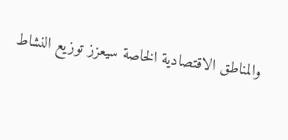والمناطق الاقتصادية الخاصة سيعزز توزيع النشاط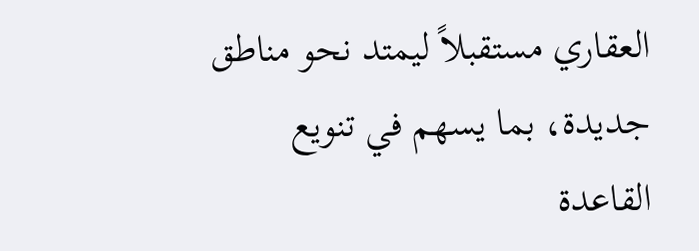العقاري مستقبلاً ليمتد نحو مناطق جديدة، بما يسهم في تنويع القاعدة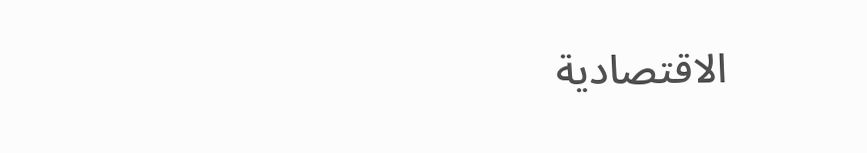الاقتصادية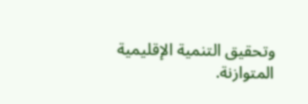وتحقيق التنمية الإقليمية المتوازنة.